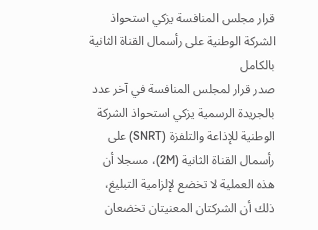قرار مجلس المنافسة يزكي استحواذ الشركة الوطنية على رأسمال القناة الثانية بالكامل
صدر قرار لمجلس المنافسة في آخر عدد بالجريدة الرسمية يزكي استحواذ الشركة الوطنية للإذاعة والتلفزة (SNRT) على رأسمال القناة الثانية (2M)، مسجلا أن هذه العملية لا تخضع لإلزامية التبليغ، ذلك أن الشركتان المعنيتان تخضعان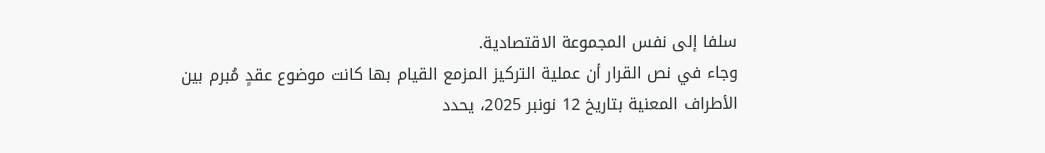سلفا إلى نفس المجموعة الاقتصادية.
وجاء في نص القرار أن عملية التركيز المزمع القيام بها كانت موضوع عقدٍ مُبرم بين الأطراف المعنية بتاريخ 12 نونبر 2025، يحدد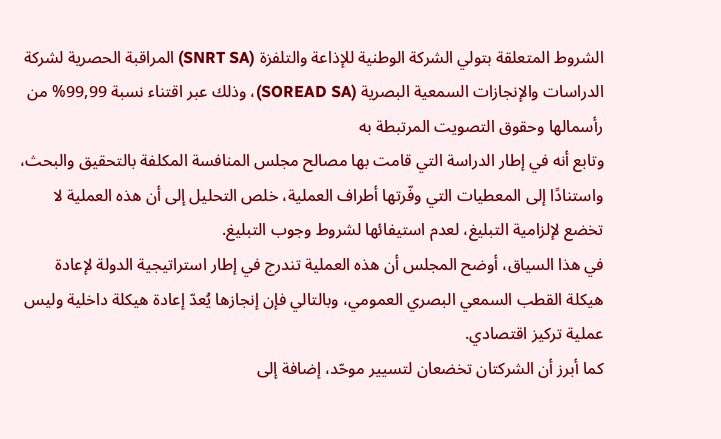الشروط المتعلقة بتولي الشركة الوطنية للإذاعة والتلفزة (SNRT SA) المراقبة الحصرية لشركة الدراسات والإنجازات السمعية البصرية (SOREAD SA)، وذلك عبر اقتناء نسبة 99,99% من رأسمالها وحقوق التصويت المرتبطة به
وتابع أنه في إطار الدراسة التي قامت بها مصالح مجلس المنافسة المكلفة بالتحقيق والبحث، واستنادًا إلى المعطيات التي وفّرتها أطراف العملية، خلص التحليل إلى أن هذه العملية لا تخضع لإلزامية التبليغ، لعدم استيفائها لشروط وجوب التبليغ.
في هذا السياق، أوضح المجلس أن هذه العملية تندرج في إطار استراتيجية الدولة لإعادة هيكلة القطب السمعي البصري العمومي، وبالتالي فإن إنجازها يُعدّ إعادة هيكلة داخلية وليس عملية تركيز اقتصادي.
كما أبرز أن الشركتان تخضعان لتسيير موحّد، إضافة إلى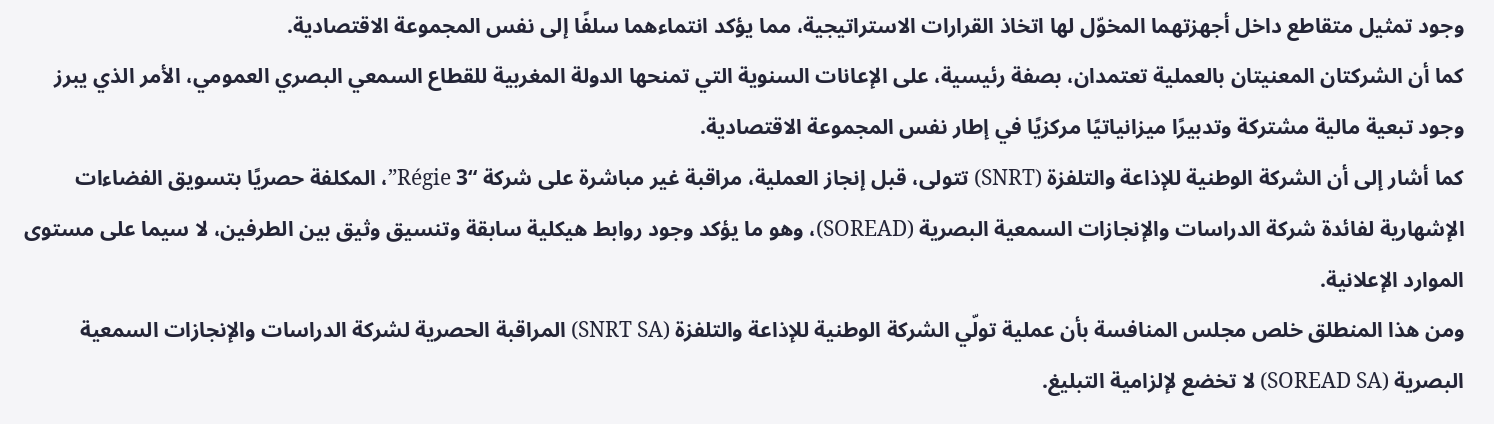وجود تمثيل متقاطع داخل أجهزتهما المخوّل لها اتخاذ القرارات الاستراتيجية، مما يؤكد انتماءهما سلفًا إلى نفس المجموعة الاقتصادية.
كما أن الشركتان المعنيتان بالعملية تعتمدان، بصفة رئيسية، على الإعانات السنوية التي تمنحها الدولة المغربية للقطاع السمعي البصري العمومي، الأمر الذي يبرز وجود تبعية مالية مشتركة وتدبيرًا ميزانياتيًا مركزيًا في إطار نفس المجموعة الاقتصادية.
كما أشار إلى أن الشركة الوطنية للإذاعة والتلفزة (SNRT) تتولى، قبل إنجاز العملية، مراقبة غير مباشرة على شركة “3 Régie”، المكلفة حصريًا بتسويق الفضاءات الإشهارية لفائدة شركة الدراسات والإنجازات السمعية البصرية (SOREAD)، وهو ما يؤكد وجود روابط هيكلية سابقة وتنسيق وثيق بين الطرفين، لا سيما على مستوى الموارد الإعلانية.
ومن هذا المنطلق خلص مجلس المنافسة بأن عملية تولّي الشركة الوطنية للإذاعة والتلفزة (SNRT SA) المراقبة الحصرية لشركة الدراسات والإنجازات السمعية البصرية (SOREAD SA) لا تخضع لإلزامية التبليغ.